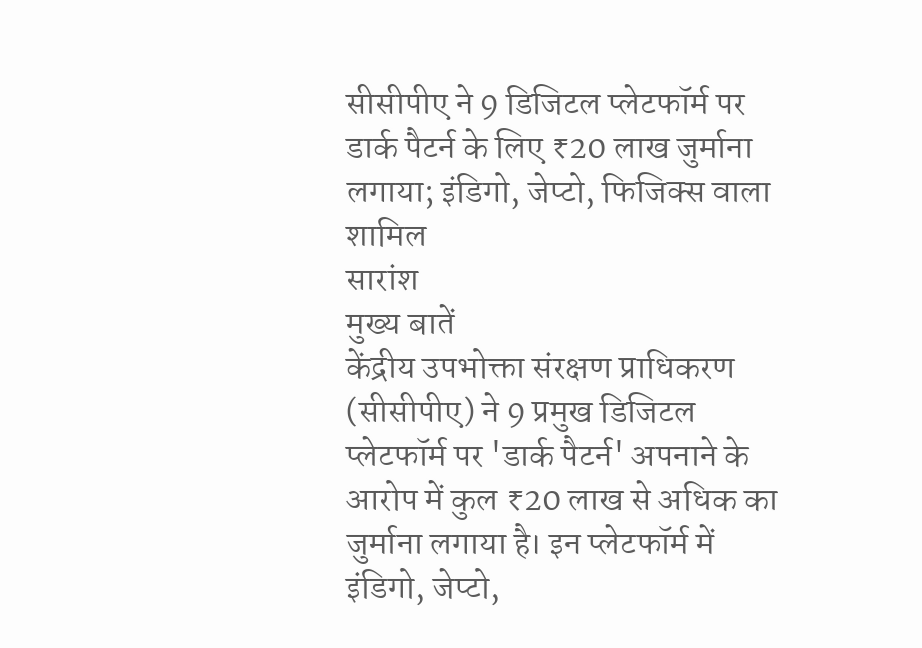सीसीपीए ने 9 डिजिटल प्लेटफॉर्म पर डार्क पैटर्न के लिए ₹20 लाख जुर्माना लगाया; इंडिगो, जेप्टो, फिजिक्स वाला शामिल
सारांश
मुख्य बातें
केंद्रीय उपभोक्ता संरक्षण प्राधिकरण (सीसीपीए) ने 9 प्रमुख डिजिटल प्लेटफॉर्म पर 'डार्क पैटर्न' अपनाने के आरोप में कुल ₹20 लाख से अधिक का जुर्माना लगाया है। इन प्लेटफॉर्म में इंडिगो, जेप्टो,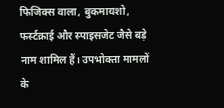फिजिक्स वाला, बुकमायशो, फर्स्टक्राई और स्पाइसजेट जैसे बड़े नाम शामिल हैं। उपभोक्ता मामलों के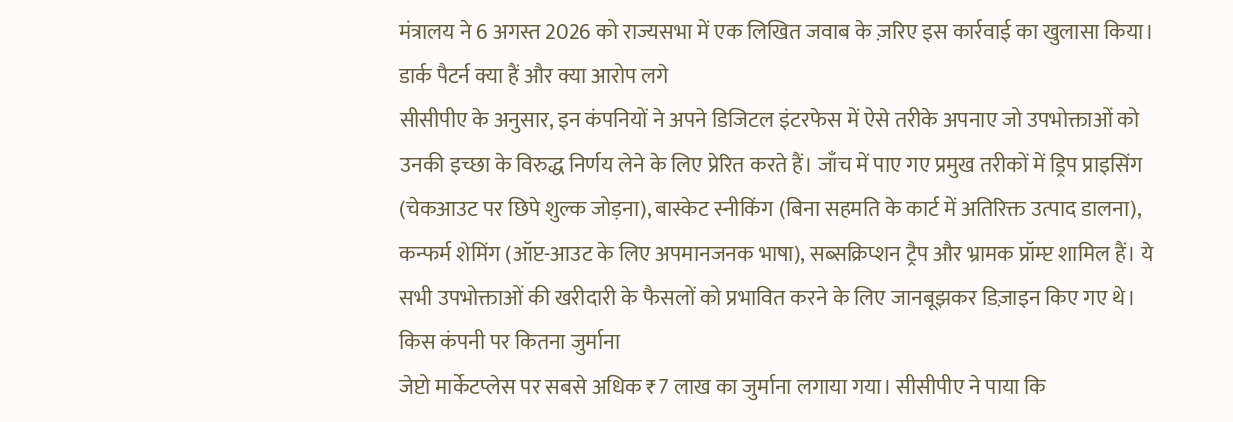मंत्रालय ने 6 अगस्त 2026 को राज्यसभा में एक लिखित जवाब के ज़रिए इस कार्रवाई का खुलासा किया।
डार्क पैटर्न क्या हैं और क्या आरोप लगे
सीसीपीए के अनुसार, इन कंपनियों ने अपने डिजिटल इंटरफेस में ऐसे तरीके अपनाए जो उपभोक्ताओं को उनकी इच्छा के विरुद्ध निर्णय लेने के लिए प्रेरित करते हैं। जाँच में पाए गए प्रमुख तरीकों में ड्रिप प्राइसिंग (चेकआउट पर छिपे शुल्क जोड़ना), बास्केट स्नीकिंग (बिना सहमति के कार्ट में अतिरिक्त उत्पाद डालना), कन्फर्म शेमिंग (ऑप्ट-आउट के लिए अपमानजनक भाषा), सब्सक्रिप्शन ट्रैप और भ्रामक प्रॉम्प्ट शामिल हैं। ये सभी उपभोक्ताओं की खरीदारी के फैसलों को प्रभावित करने के लिए जानबूझकर डिज़ाइन किए गए थे।
किस कंपनी पर कितना जुर्माना
जेप्टो मार्केटप्लेस पर सबसे अधिक ₹7 लाख का जुर्माना लगाया गया। सीसीपीए ने पाया कि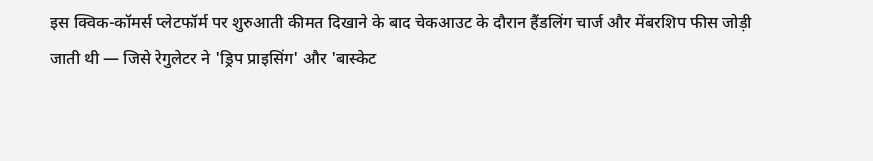इस क्विक-कॉमर्स प्लेटफॉर्म पर शुरुआती कीमत दिखाने के बाद चेकआउट के दौरान हैंडलिंग चार्ज और मेंबरशिप फीस जोड़ी जाती थी — जिसे रेगुलेटर ने 'ड्रिप प्राइसिंग' और 'बास्केट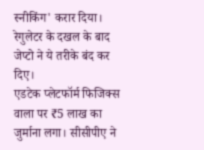स्नीकिंग' करार दिया। रेगुलेटर के दखल के बाद जेप्टो ने ये तरीके बंद कर दिए।
एडटेक प्लेटफॉर्म फिजिक्स वाला पर ₹5 लाख का जुर्माना लगा। सीसीपीए ने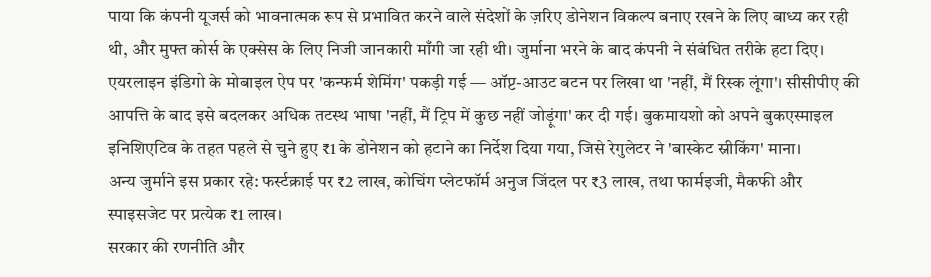पाया कि कंपनी यूजर्स को भावनात्मक रूप से प्रभावित करने वाले संदेशों के ज़रिए डोनेशन विकल्प बनाए रखने के लिए बाध्य कर रही थी, और मुफ्त कोर्स के एक्सेस के लिए निजी जानकारी माँगी जा रही थी। जुर्माना भरने के बाद कंपनी ने संबंधित तरीके हटा दिए।
एयरलाइन इंडिगो के मोबाइल ऐप पर 'कन्फर्म शेमिंग' पकड़ी गई — ऑप्ट-आउट बटन पर लिखा था 'नहीं, मैं रिस्क लूंगा'। सीसीपीए की आपत्ति के बाद इसे बदलकर अधिक तटस्थ भाषा 'नहीं, मैं ट्रिप में कुछ नहीं जोड़ूंगा' कर दी गई। बुकमायशो को अपने बुकएस्माइल इनिशिएटिव के तहत पहले से चुने हुए ₹1 के डोनेशन को हटाने का निर्देश दिया गया, जिसे रेगुलेटर ने 'बास्केट स्नीकिंग' माना।
अन्य जुर्माने इस प्रकार रहे: फर्स्टक्राई पर ₹2 लाख, कोचिंग प्लेटफॉर्म अनुज जिंदल पर ₹3 लाख, तथा फार्मइजी, मैकफी और स्पाइसजेट पर प्रत्येक ₹1 लाख।
सरकार की रणनीति और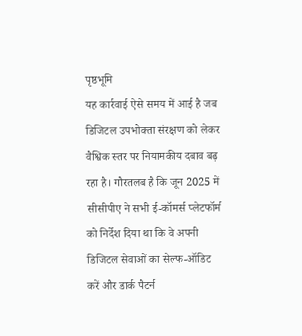पृष्ठभूमि
यह कार्रवाई ऐसे समय में आई है जब डिजिटल उपभोक्ता संरक्षण को लेकर वैश्विक स्तर पर नियामकीय दबाव बढ़ रहा है। गौरतलब है कि जून 2025 में सीसीपीए ने सभी ई-कॉमर्स प्लेटफॉर्म को निर्देश दिया था कि वे अपनी डिजिटल सेवाओं का सेल्फ-ऑडिट करें और डार्क पैटर्न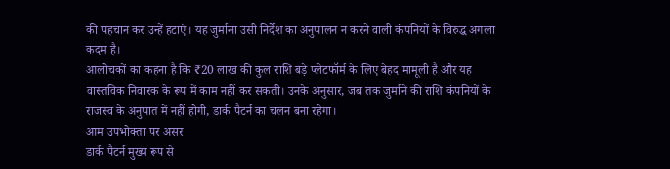की पहचान कर उन्हें हटाएं। यह जुर्माना उसी निर्देश का अनुपालन न करने वाली कंपनियों के विरुद्ध अगला कदम है।
आलोचकों का कहना है कि ₹20 लाख की कुल राशि बड़े प्लेटफॉर्म के लिए बेहद मामूली है और यह वास्तविक निवारक के रूप में काम नहीं कर सकती। उनके अनुसार, जब तक जुर्माने की राशि कंपनियों के राजस्व के अनुपात में नहीं होगी, डार्क पैटर्न का चलन बना रहेगा।
आम उपभोक्ता पर असर
डार्क पैटर्न मुख्य रूप से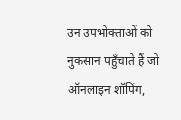उन उपभोक्ताओं को नुकसान पहुँचाते हैं जो ऑनलाइन शॉपिंग,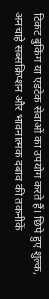टिकट बुकिंग या एडटेक सेवाओं का उपयोग करते हैं। छिपे हुए शुल्क, अनचाहे सब्सक्रिप्शन और भावनात्मक दबाव की तकनीकें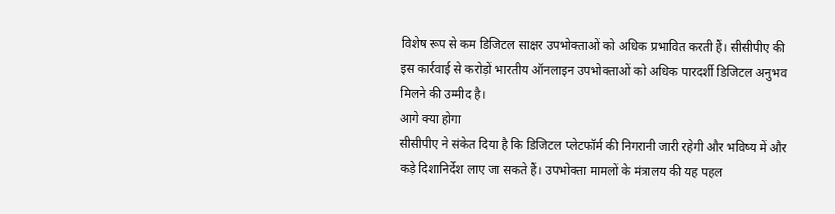विशेष रूप से कम डिजिटल साक्षर उपभोक्ताओं को अधिक प्रभावित करती हैं। सीसीपीए की इस कार्रवाई से करोड़ों भारतीय ऑनलाइन उपभोक्ताओं को अधिक पारदर्शी डिजिटल अनुभव मिलने की उम्मीद है।
आगे क्या होगा
सीसीपीए ने संकेत दिया है कि डिजिटल प्लेटफॉर्म की निगरानी जारी रहेगी और भविष्य में और कड़े दिशानिर्देश लाए जा सकते हैं। उपभोक्ता मामलों के मंत्रालय की यह पहल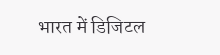भारत में डिजिटल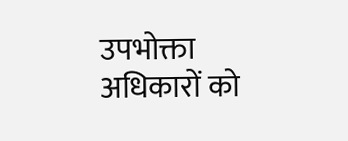उपभोक्ता अधिकारों को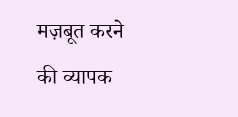मज़बूत करने की व्यापक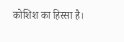कोशिश का हिस्सा है।